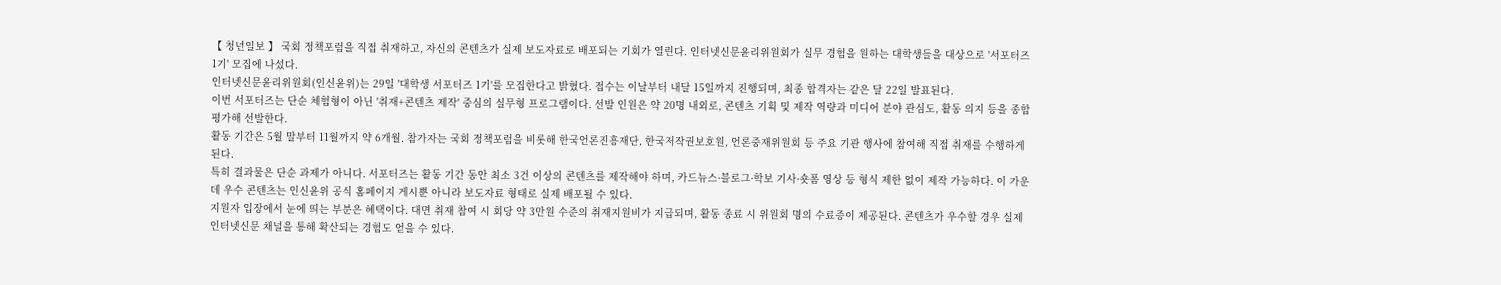【 청년일보 】 국회 정책포럼을 직접 취재하고, 자신의 콘텐츠가 실제 보도자료로 배포되는 기회가 열린다. 인터넷신문윤리위원회가 실무 경험을 원하는 대학생들을 대상으로 '서포터즈 1기' 모집에 나섰다.
인터넷신문윤리위원회(인신윤위)는 29일 '대학생 서포터즈 1기'를 모집한다고 밝혔다. 접수는 이날부터 내달 15일까지 진행되며, 최종 합격자는 같은 달 22일 발표된다.
이번 서포터즈는 단순 체험형이 아닌 '취재+콘텐츠 제작' 중심의 실무형 프로그램이다. 선발 인원은 약 20명 내외로, 콘텐츠 기획 및 제작 역량과 미디어 분야 관심도, 활동 의지 등을 종합 평가해 선발한다.
활동 기간은 5월 말부터 11월까지 약 6개월. 참가자는 국회 정책포럼을 비롯해 한국언론진흥재단, 한국저작권보호원, 언론중재위원회 등 주요 기관 행사에 참여해 직접 취재를 수행하게 된다.
특히 결과물은 단순 과제가 아니다. 서포터즈는 활동 기간 동안 최소 3건 이상의 콘텐츠를 제작해야 하며, 카드뉴스·블로그·학보 기사·숏폼 영상 등 형식 제한 없이 제작 가능하다. 이 가운데 우수 콘텐츠는 인신윤위 공식 홈페이지 게시뿐 아니라 보도자료 형태로 실제 배포될 수 있다.
지원자 입장에서 눈에 띄는 부분은 혜택이다. 대면 취재 참여 시 회당 약 3만원 수준의 취재지원비가 지급되며, 활동 종료 시 위원회 명의 수료증이 제공된다. 콘텐츠가 우수할 경우 실제 인터넷신문 채널을 통해 확산되는 경험도 얻을 수 있다.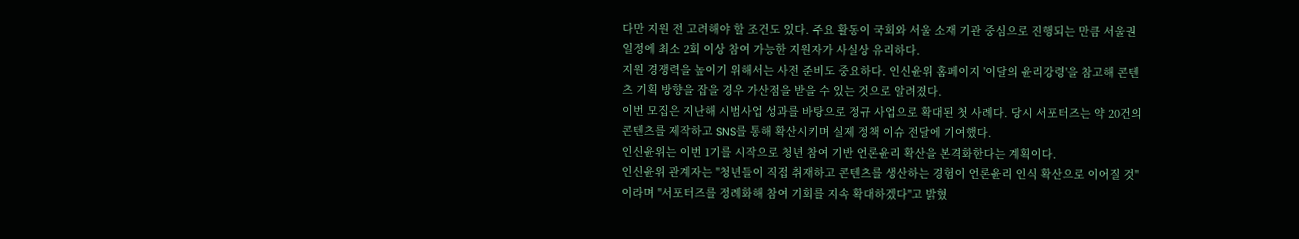다만 지원 전 고려해야 할 조건도 있다. 주요 활동이 국회와 서울 소재 기관 중심으로 진행되는 만큼 서울권 일정에 최소 2회 이상 참여 가능한 지원자가 사실상 유리하다.
지원 경쟁력을 높이기 위해서는 사전 준비도 중요하다. 인신윤위 홈페이지 '이달의 윤리강령'을 참고해 콘텐츠 기획 방향을 잡을 경우 가산점을 받을 수 있는 것으로 알려졌다.
이번 모집은 지난해 시범사업 성과를 바탕으로 정규 사업으로 확대된 첫 사례다. 당시 서포터즈는 약 20건의 콘텐츠를 제작하고 SNS를 통해 확산시키며 실제 정책 이슈 전달에 기여했다.
인신윤위는 이번 1기를 시작으로 청년 참여 기반 언론윤리 확산을 본격화한다는 계획이다.
인신윤위 관계자는 "청년들이 직접 취재하고 콘텐츠를 생산하는 경험이 언론윤리 인식 확산으로 이어질 것"이라며 "서포터즈를 정례화해 참여 기회를 지속 확대하겠다"고 밝혔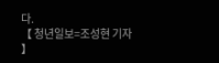다.
【 청년일보=조성현 기자 】